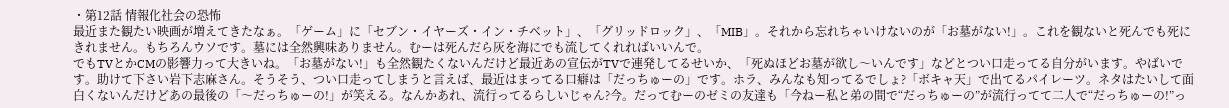・第12話 情報化社会の恐怖
最近また観たい映画が増えてきたなぁ。「ゲーム」に「セブン・イヤーズ・イン・チベット」、「グリッドロック」、「MIB」。それから忘れちゃいけないのが「お墓がない!」。これを観ないと死んでも死にきれません。もちろんウソです。墓には全然興味ありません。むーは死んだら灰を海にでも流してくれればいいんで。
でもTVとかCMの影響力って大きいね。「お墓がない!」も全然観たくないんだけど最近あの宣伝がTVで連発してるせいか、「死ぬほどお墓が欲し〜いんです」などとつい口走ってる自分がいます。やばいです。助けて下さい岩下志麻さん。そうそう、つい口走ってしまうと言えば、最近はまってる口癖は「だっちゅーの」です。ホラ、みんなも知ってるでしょ?「ボキャ天」で出てるパイレーツ。ネタはたいして面白くないんだけどあの最後の「〜だっちゅーの!」が笑える。なんかあれ、流行ってるらしいじゃん?今。だってむーのゼミの友達も「今ねー私と弟の間で“だっちゅーの”が流行ってて二人で“だっちゅーの!”っ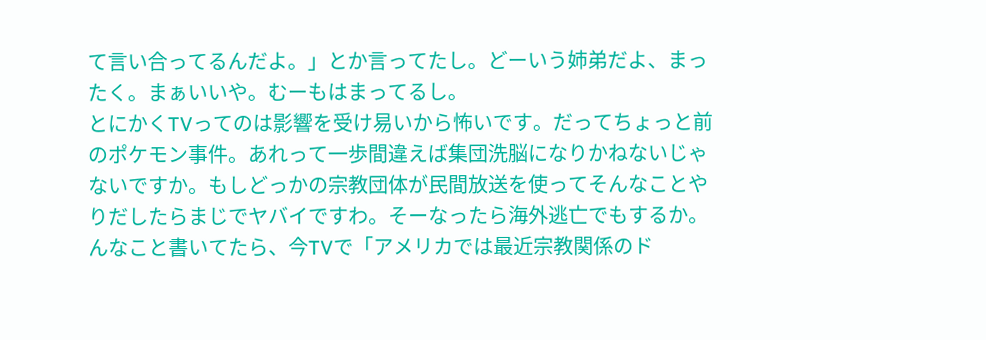て言い合ってるんだよ。」とか言ってたし。どーいう姉弟だよ、まったく。まぁいいや。むーもはまってるし。
とにかくTVってのは影響を受け易いから怖いです。だってちょっと前のポケモン事件。あれって一歩間違えば集団洗脳になりかねないじゃないですか。もしどっかの宗教団体が民間放送を使ってそんなことやりだしたらまじでヤバイですわ。そーなったら海外逃亡でもするか。んなこと書いてたら、今TVで「アメリカでは最近宗教関係のド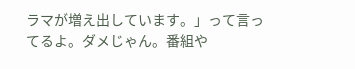ラマが増え出しています。」って言ってるよ。ダメじゃん。番組や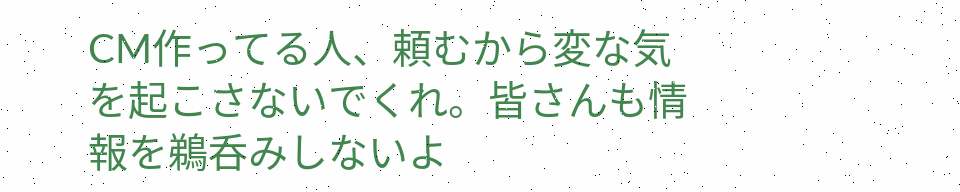CM作ってる人、頼むから変な気を起こさないでくれ。皆さんも情報を鵜呑みしないよ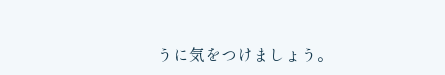うに気をつけましょう。